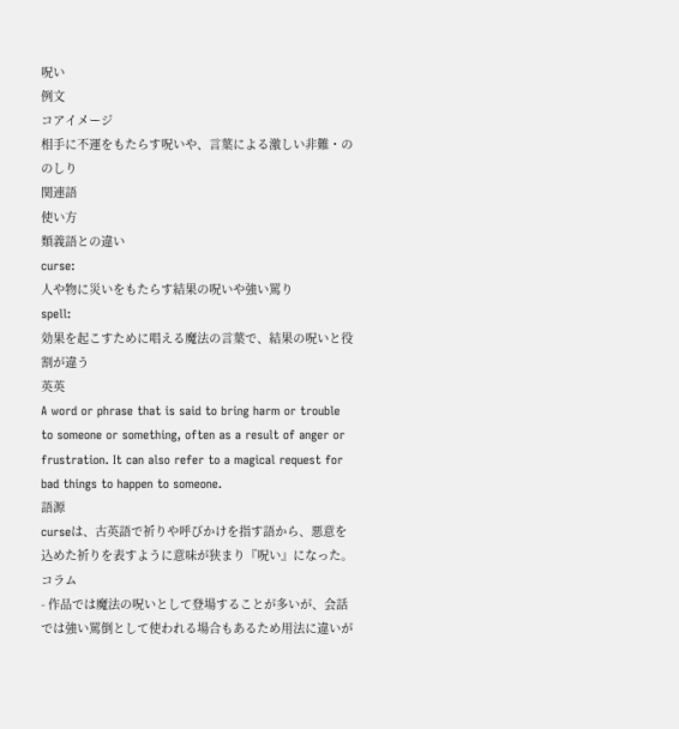呪い
例文
コアイメージ
相手に不運をもたらす呪いや、言葉による激しい非難・ののしり
関連語
使い方
類義語との違い
curse:
人や物に災いをもたらす結果の呪いや強い罵り
spell:
効果を起こすために唱える魔法の言葉で、結果の呪いと役割が違う
英英
A word or phrase that is said to bring harm or trouble to someone or something, often as a result of anger or frustration. It can also refer to a magical request for bad things to happen to someone.
語源
curseは、古英語で祈りや呼びかけを指す語から、悪意を込めた祈りを表すように意味が狭まり『呪い』になった。
コラム
- 作品では魔法の呪いとして登場することが多いが、会話では強い罵倒として使われる場合もあるため用法に違いが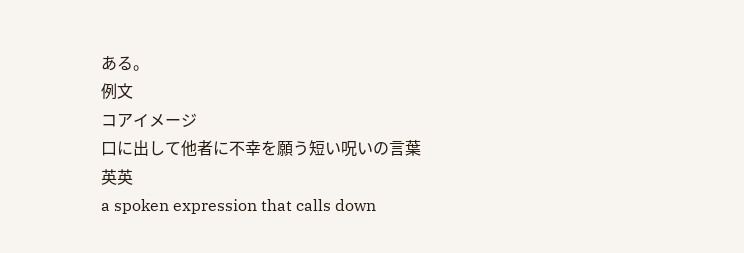ある。
例文
コアイメージ
口に出して他者に不幸を願う短い呪いの言葉
英英
a spoken expression that calls down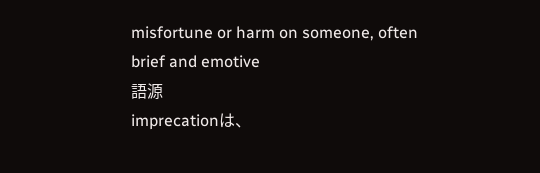misfortune or harm on someone, often brief and emotive
語源
imprecationは、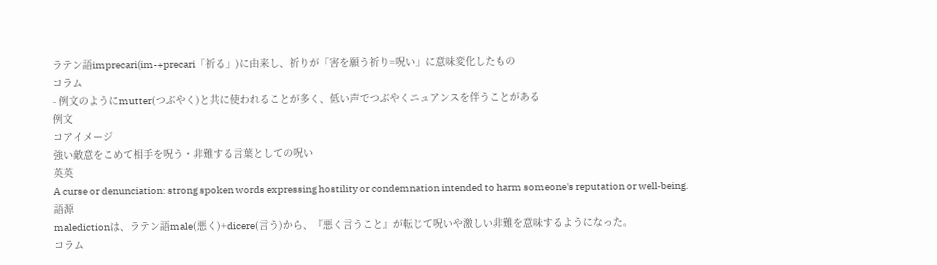ラテン語imprecari(im-+precari「祈る」)に由来し、祈りが「害を願う祈り=呪い」に意味変化したもの
コラム
- 例文のようにmutter(つぶやく)と共に使われることが多く、低い声でつぶやくニュアンスを伴うことがある
例文
コアイメージ
強い敵意をこめて相手を呪う・非難する言葉としての呪い
英英
A curse or denunciation: strong spoken words expressing hostility or condemnation intended to harm someone's reputation or well‑being.
語源
maledictionは、ラテン語male(悪く)+dicere(言う)から、『悪く言うこと』が転じて呪いや激しい非難を意味するようになった。
コラム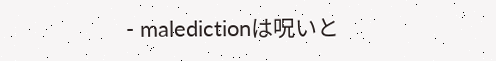- maledictionは呪いと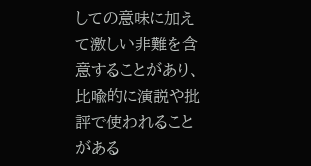しての意味に加えて激しい非難を含意することがあり、比喩的に演説や批評で使われることがある